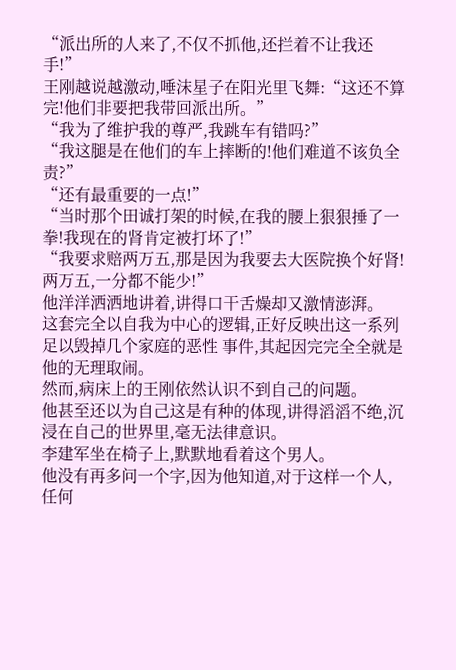“派出所的人来了,不仅不抓他,还拦着不让我还手!”
王刚越说越激动,唾沫星子在阳光里飞舞:“这还不算完!他们非要把我带回派出所。”
“我为了维护我的尊严,我跳车有错吗?”
“我这腿是在他们的车上摔断的!他们难道不该负全责?”
“还有最重要的一点!”
“当时那个田诚打架的时候,在我的腰上狠狠捶了一拳!我现在的肾肯定被打坏了!”
“我要求赔两万五,那是因为我要去大医院换个好肾!两万五,一分都不能少!”
他洋洋洒洒地讲着,讲得口干舌燥却又激情澎湃。
这套完全以自我为中心的逻辑,正好反映出这一系列足以毁掉几个家庭的恶性 事件,其起因完完全全就是他的无理取闹。
然而,病床上的王刚依然认识不到自己的问题。
他甚至还以为自己这是有种的体现,讲得滔滔不绝,沉浸在自己的世界里,毫无法律意识。
李建军坐在椅子上,默默地看着这个男人。
他没有再多问一个字,因为他知道,对于这样一个人,任何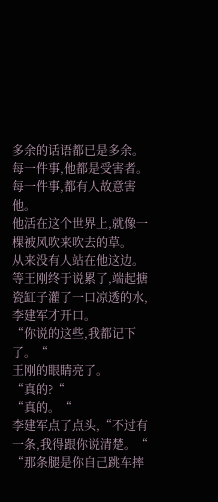多余的话语都已是多余。
每一件事,他都是受害者。
每一件事,都有人故意害他。
他活在这个世界上,就像一棵被风吹来吹去的草。
从来没有人站在他这边。
等王刚终于说累了,端起搪瓷缸子灌了一口凉透的水,李建军才开口。
“你说的这些,我都记下了。“
王刚的眼睛亮了。
“真的?“
“真的。“
李建军点了点头,“不过有一条,我得跟你说清楚。“
“那条腿是你自己跳车摔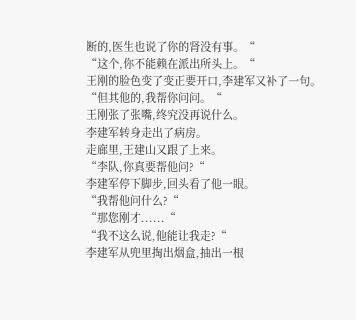断的,医生也说了你的肾没有事。“
“这个,你不能赖在派出所头上。“
王刚的脸色变了变正要开口,李建军又补了一句。
“但其他的,我帮你问问。“
王刚张了张嘴,终究没再说什么。
李建军转身走出了病房。
走廊里,王建山又跟了上来。
“李队,你真要帮他问?“
李建军停下脚步,回头看了他一眼。
“我帮他问什么?“
“那您刚才......“
“我不这么说,他能让我走?“
李建军从兜里掏出烟盒,抽出一根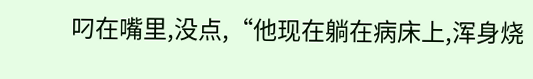叼在嘴里,没点,“他现在躺在病床上,浑身烧